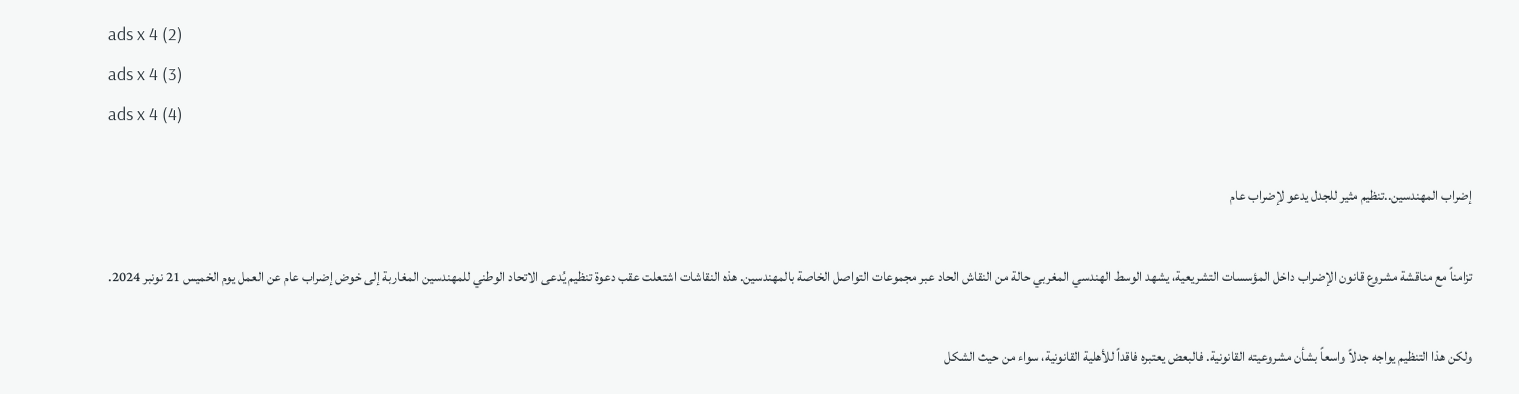ads x 4 (2)
ads x 4 (3)
ads x 4 (4)

إضراب المهندسين..تنظيم مثير للجدل يدعو لإضراب عام

تزامناً مع مناقشة مشروع قانون الإضراب داخل المؤسسات التشريعية، يشهد الوسط الهندسي المغربي حالة من النقاش الحاد عبر مجموعات التواصل الخاصة بالمهندسين. هذه النقاشات اشتعلت عقب دعوة تنظيم يُدعى الاتحاد الوطني للمهندسين المغاربة إلى خوض إضراب عام عن العمل يوم الخميس 21 نونبر 2024.

ولكن هذا التنظيم يواجه جدلاً واسعاً بشأن مشروعيته القانونية. فالبعض يعتبره فاقداً للأهلية القانونية، سواء من حيث الشكل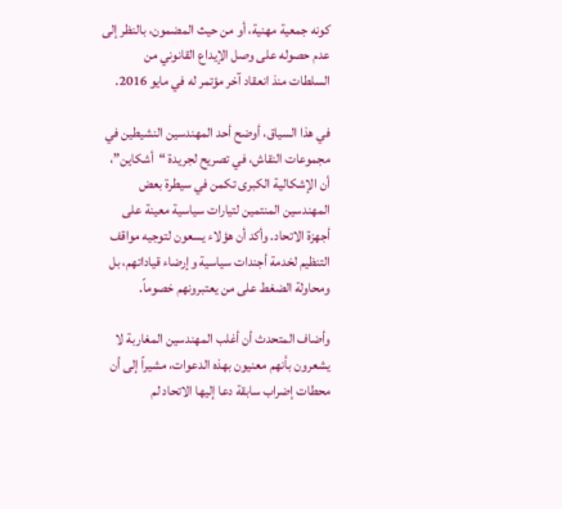كونه جمعية مهنية، أو من حيث المضمون، بالنظر إلى عدم حصوله على وصل الإيداع القانوني من السلطات منذ انعقاد آخر مؤتمر له في مايو 2016.

في هذا السياق، أوضح أحد المهندسين النشيطين في مجموعات النقاش، في تصريح لجريدة “أشكاين”، أن الإشكالية الكبرى تكمن في سيطرة بعض المهندسين المنتمين لتيارات سياسية معينة على أجهزة الاتحاد. وأكد أن هؤلاء يسعون لتوجيه مواقف التنظيم لخدمة أجندات سياسية وإرضاء قياداتهم، بل ومحاولة الضغط على من يعتبرونهم خصوماً.

وأضاف المتحدث أن أغلب المهندسين المغاربة لا يشعرون بأنهم معنيون بهذه الدعوات، مشيراً إلى أن محطات إضراب سابقة دعا إليها الاتحاد لم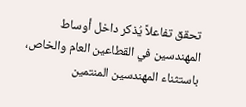تحقق تفاعلاً يُذكر داخل أوساط المهندسين في القطاعين العام والخاص، باستثناء المهندسين المنتمين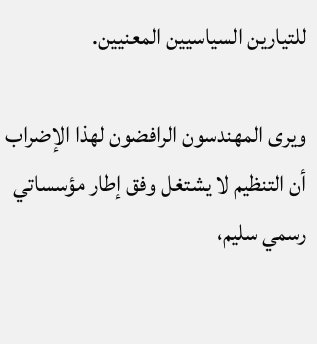للتيارين السياسيين المعنيين.

ويرى المهندسون الرافضون لهذا الإضراب أن التنظيم لا يشتغل وفق إطار مؤسساتي رسمي سليم،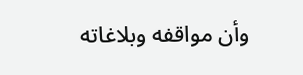وأن مواقفه وبلاغاته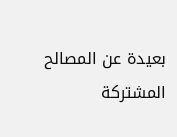بعيدة عن المصالح المشتركة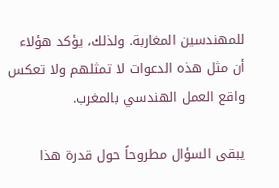للمهندسين المغاربة. ولذلك، يؤكد هؤلاء أن مثل هذه الدعوات لا تمثلهم ولا تعكس واقع العمل الهندسي بالمغرب.

يبقى السؤال مطروحاً حول قدرة هذا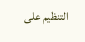التنظيم على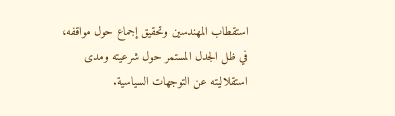استقطاب المهندسين وتحقيق إجماع حول مواقفه، في ظل الجدل المستمر حول شرعيته ومدى استقلاليته عن التوجهات السياسية.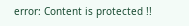error: Content is protected !!